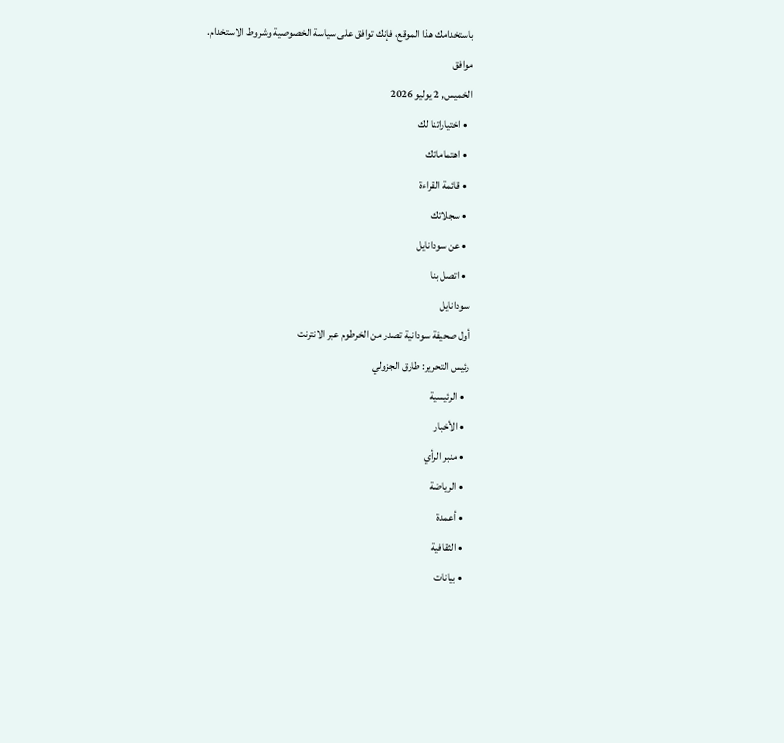باستخدامك هذا الموقع، فإنك توافق على سياسة الخصوصية وشروط الاستخدام.
موافق
الخميس, 2 يوليو 2026
  • اختياراتنا لك
  • اهتماماتك
  • قائمة القراءة
  • سجلاتك
  • عن سودانايل
  • اتصل بنا
سودانايل
أول صحيفة سودانية تصدر من الخرطوم عبر الانترنت
رئيس التحرير: طارق الجزولي
  • الرئيسية
  • الأخبار
  • منبر الرأي
  • الرياضة
  • أعمدة
  • الثقافية
  • بيانات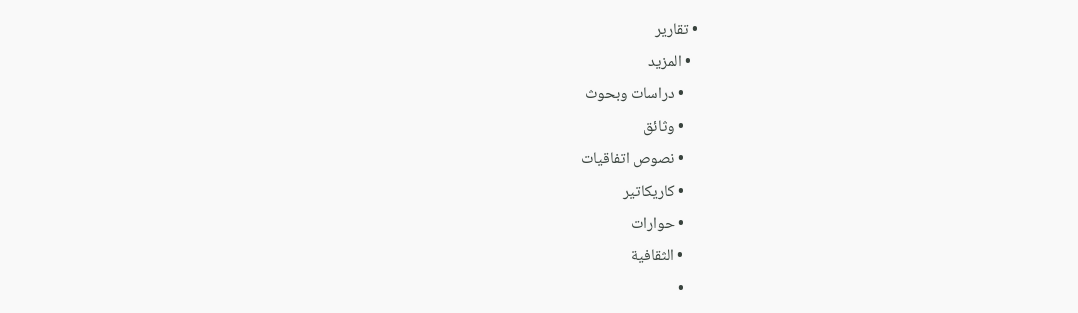• تقارير
  • المزيد
    • دراسات وبحوث
    • وثائق
    • نصوص اتفاقيات
    • كاريكاتير
    • حوارات
    • الثقافية
    •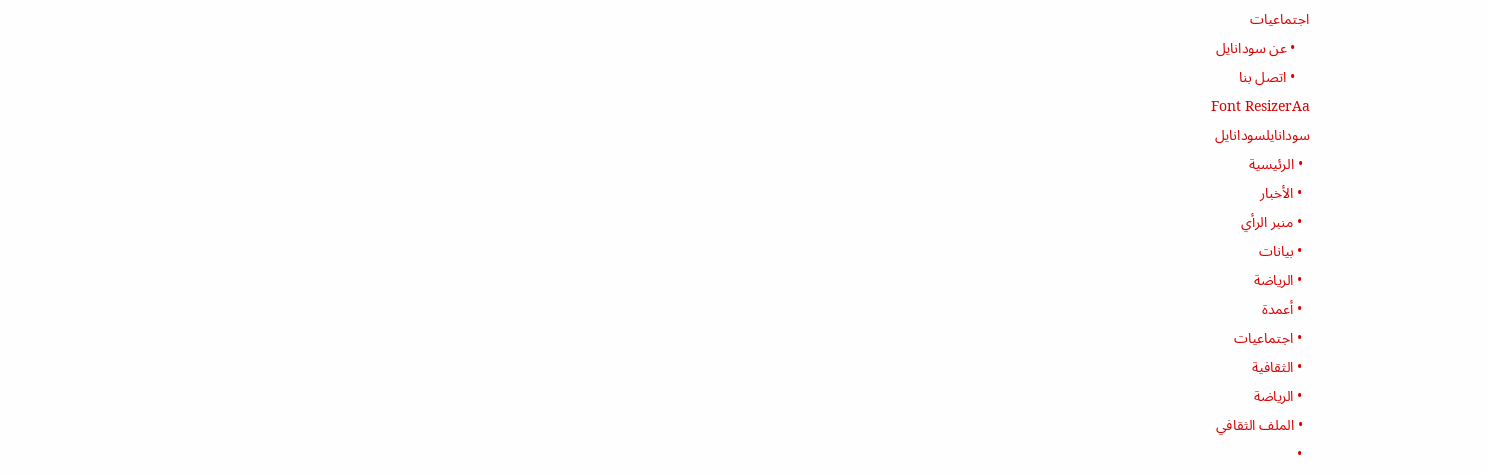اجتماعيات
    • عن سودانايل
    • اتصل بنا
Font ResizerAa
سودانايلسودانايل
  • الرئيسية
  • الأخبار
  • منبر الرأي
  • بيانات
  • الرياضة
  • أعمدة
  • اجتماعيات
  • الثقافية
  • الرياضة
  • الملف الثقافي
  •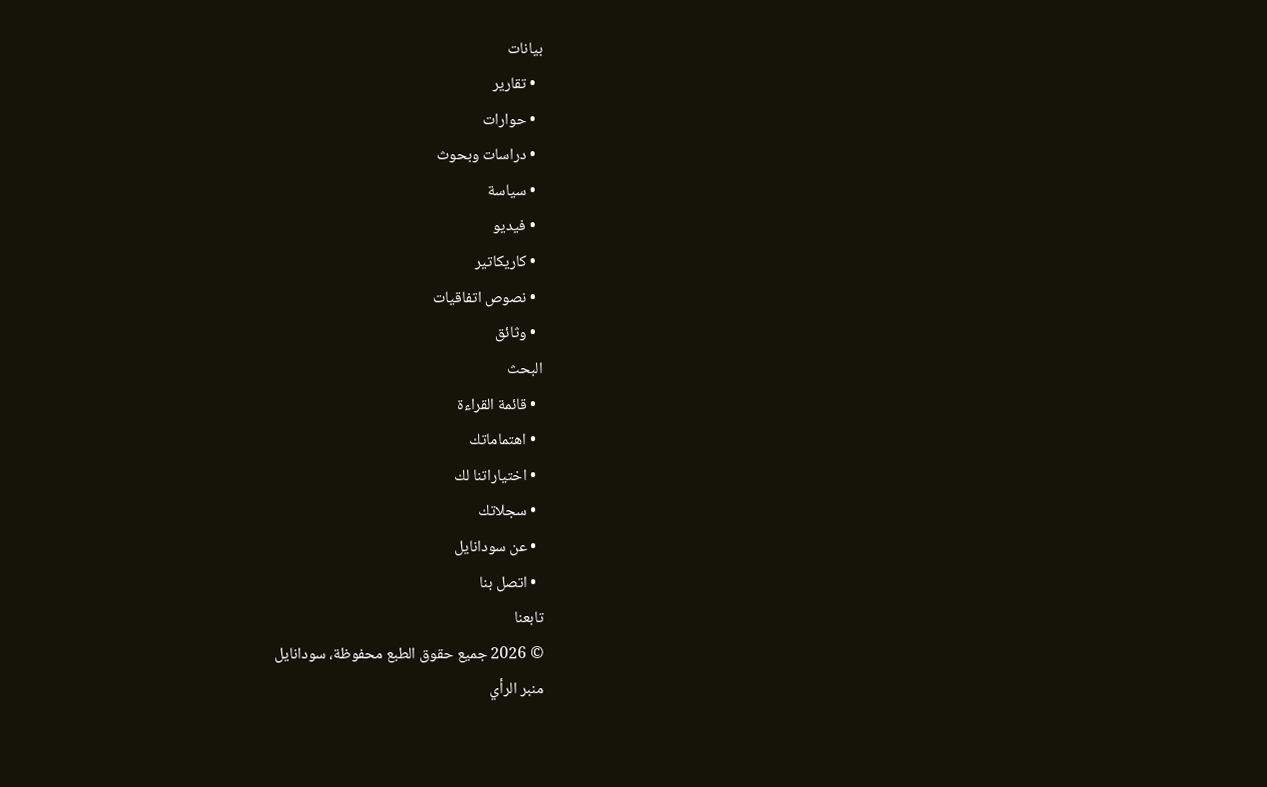بيانات
  • تقارير
  • حوارات
  • دراسات وبحوث
  • سياسة
  • فيديو
  • كاريكاتير
  • نصوص اتفاقيات
  • وثائق
البحث
  • قائمة القراءة
  • اهتماماتك
  • اختياراتنا لك
  • سجلاتك
  • عن سودانايل
  • اتصل بنا
تابعنا
© 2026 جميع حقوق الطبع محفوظة، سودانايل
منبر الرأي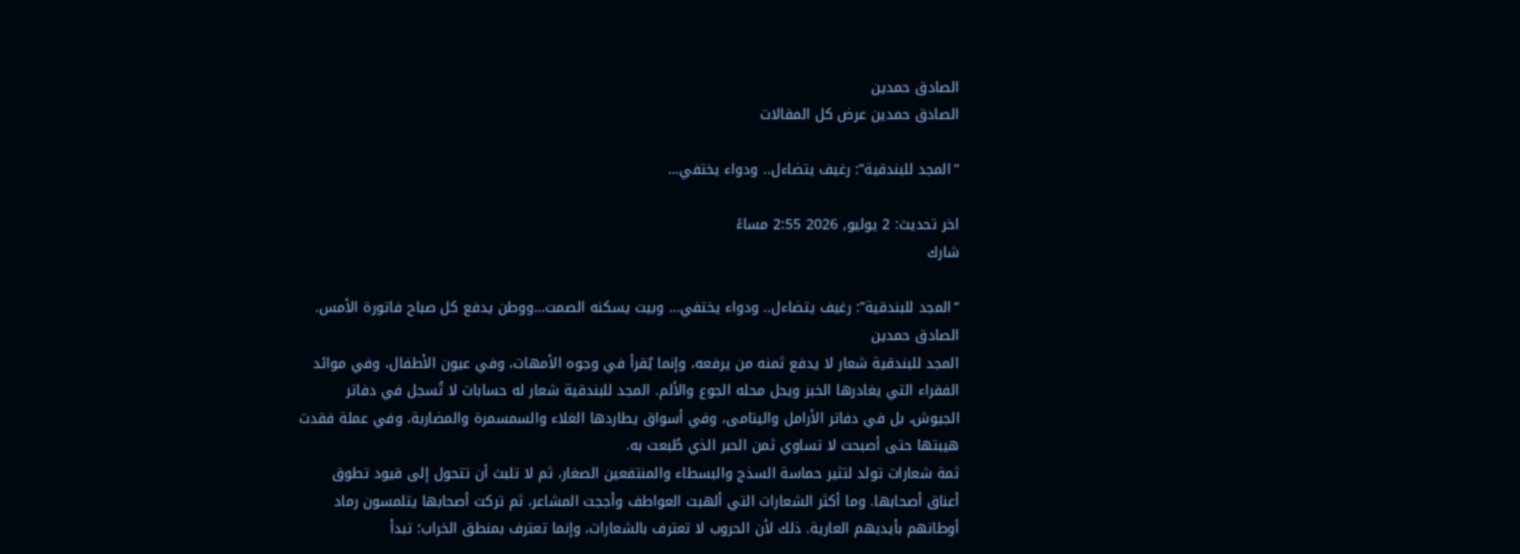الصادق حمدين
الصادق حمدين عرض كل المقالات

“المجد للبندقية”: رغيف يتضاءل.. ودواء يختفي…

اخر تحديث: 2 يوليو, 2026 2:55 مساءً
شارك

“المجد للبندقية”: رغيف يتضاءل.. ودواء يختفي… وبيت يسكنه الصمت…ووطن يدفع كل صباح فاتورة الأمس.
الصادق حمدين
المجد للبندقية شعار لا يدفع ثمنه من يرفعه، وإنما يٌقرأ في وجوه الأمهات، وفي عيون الأطفال، وفي موائد الفقراء التي يغادرها الخبز ويحل محله الجوع والألم. المجد للبندقية شعار له حسابات لا تُسجل في دفاتر الجيوش، بل في دفاتر الأرامل واليتامى، وفي أسواق يطاردها الغلاء والسمسمرة والمضاربة، وفي عملة فقدت هيبتها حتى أصبحت لا تساوي ثمن الحبر الذي طُبعت به.
ثمة شعارات تولد لتثير حماسة السذج والبسطاء والمنتفعين الصغار، ثم لا تلبث أن تتحول إلى قيود تطوق أعناق أصحابها. وما أكثر الشعارات التي ألهبت العواطف وأججت المشاعر، ثم تركت أصحابها يتلمسون رماد أوطانهم بأيديهم العارية. ذلك لأن الحروب لا تعترف بالشعارات، وإنما تعترف بمنطق الخراب؛ تبدأ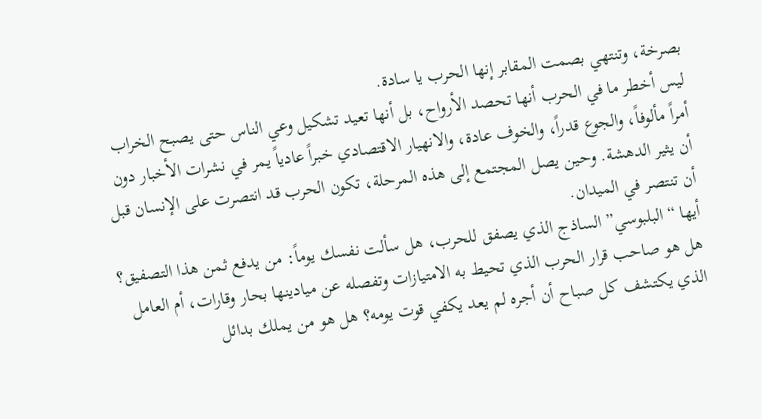بصرخة، وتنتهي بصمت المقابر إنها الحرب يا سادة.
ليس أخطر ما في الحرب أنها تحصد الأرواح، بل أنها تعيد تشكيل وعي الناس حتى يصبح الخراب أمراً مألوفاً، والجوع قدراً، والخوف عادة، والانهيار الاقتصادي خبراً عادياً يمر في نشرات الأخبار دون أن يثير الدهشة. وحين يصل المجتمع إلى هذه المرحلة، تكون الحرب قد انتصرت على الإنسان قبل أن تنتصر في الميدان.
أيها “البلبوسي” الساذج الذي يصفق للحرب، هل سألت نفسك يوماً: من يدفع ثمن هذا التصفيق؟ هل هو صاحب قرار الحرب الذي تحيط به الامتيازات وتفصله عن ميادينها بحار وقارات، أم العامل الذي يكتشف كل صباح أن أجره لم يعد يكفي قوت يومه؟ هل هو من يملك بدائل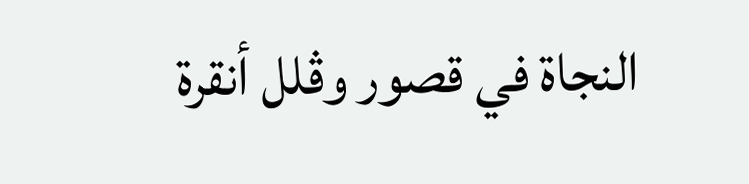النجاة في قصور وڤلل أنقرة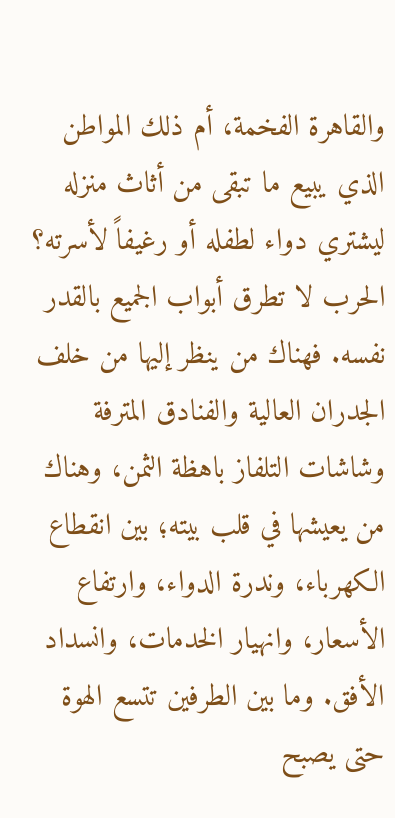والقاهرة الفخمة، أم ذلك المواطن الذي يبيع ما تبقى من أثاث منزله ليشتري دواء لطفله أو رغيفاً لأسرته؟
الحرب لا تطرق أبواب الجميع بالقدر نفسه. فهناك من ينظر إليها من خلف الجدران العالية والفنادق المترفة وشاشات التلفاز باهظة الثمن، وهناك من يعيشها في قلب بيته؛ بين انقطاع الكهرباء، وندرة الدواء، وارتفاع الأسعار، وانهيار الخدمات، وانسداد الأفق. وما بين الطرفين تتسع الهوة حتى يصبح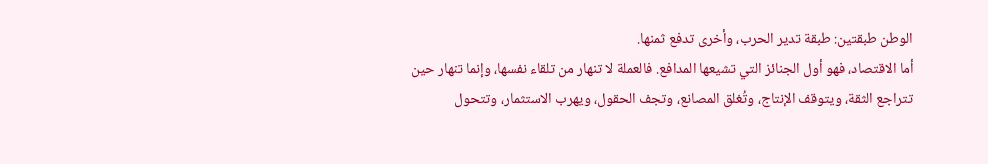الوطن طبقتين: طبقة تدير الحرب، وأخرى تدفع ثمنها.
أما الاقتصاد، فهو أول الجنائز التي تشيعها المدافع. فالعملة لا تنهار من تلقاء نفسها، وإنما تنهار حين تتراجع الثقة، ويتوقف الإنتاج، وتُغلق المصانع، وتجف الحقول، ويهرب الاستثمار، وتتحول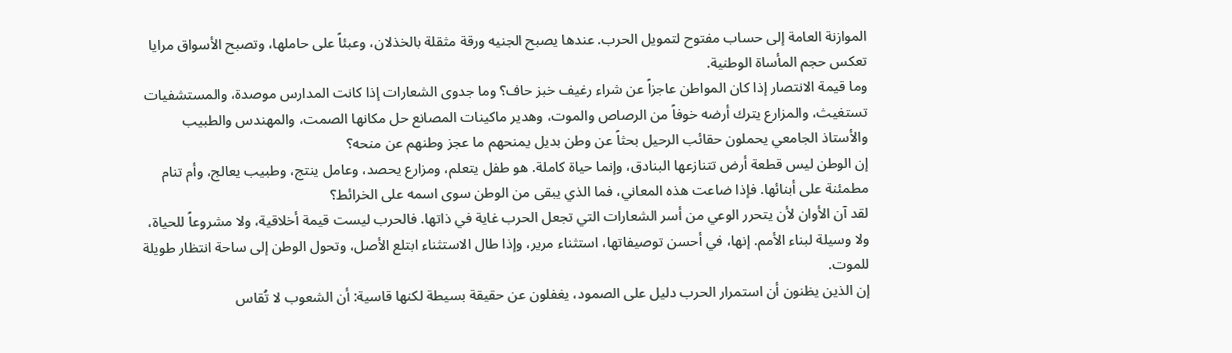الموازنة العامة إلى حساب مفتوح لتمويل الحرب. عندها يصبح الجنيه ورقة مثقلة بالخذلان، وعبئاً على حاملها، وتصبح الأسواق مرايا تعكس حجم المأساة الوطنية.
وما قيمة الانتصار إذا كان المواطن عاجزاً عن شراء رغيف خبز حاف؟ وما جدوى الشعارات إذا كانت المدارس موصدة، والمستشفيات تستغيث، والمزارع يترك أرضه خوفاً من الرصاص والموت، وهدير ماكينات المصانع حل مكانها الصمت، والمهندس والطبيب والأستاذ الجامعي يحملون حقائب الرحيل بحثاً عن وطن بديل يمنحهم ما عجز وطنهم عن منحه؟
إن الوطن ليس قطعة أرض تتنازعها البنادق، وإنما حياة كاملة. هو طفل يتعلم، ومزارع يحصد، وعامل ينتج، وطبيب يعالج، وأم تنام مطمئنة على أبنائها. فإذا ضاعت هذه المعاني، فما الذي يبقى من الوطن سوى اسمه على الخرائط؟
لقد آن الأوان لأن يتحرر الوعي من أسر الشعارات التي تجعل الحرب غاية في ذاتها. فالحرب ليست قيمة أخلاقية، ولا مشروعاً للحياة، ولا وسيلة لبناء الأمم. إنها، في أحسن توصيفاتها، استثناء مرير، وإذا طال الاستثناء ابتلع الأصل، وتحول الوطن إلى ساحة انتظار طويلة للموت.
إن الذين يظنون أن استمرار الحرب دليل على الصمود، يغفلون عن حقيقة بسيطة لكنها قاسية: أن الشعوب لا تُقاس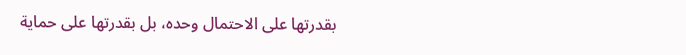بقدرتها على الاحتمال وحده، بل بقدرتها على حماية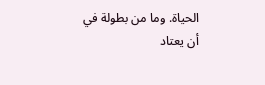الحياة. وما من بطولة في أن يعتاد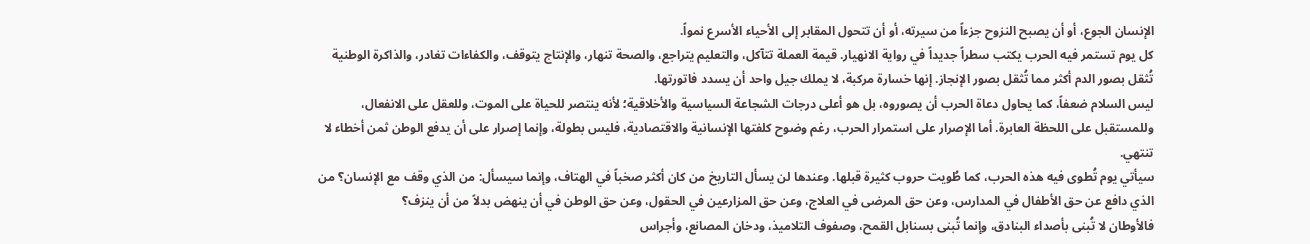الإنسان الجوع، أو أن يصبح النزوح جزءاً من سيرته، أو أن تتحول المقابر إلى الأحياء الأسرع نمواً.
كل يوم تستمر فيه الحرب يكتب سطراً جديداً في رواية الانهيار. قيمة العملة تتآكل، والتعليم يتراجع، والصحة تنهار، والإنتاج يتوقف، والكفاءات تغادر، والذاكرة الوطنية تُثقل بصور الدم أكثر مما تُثقل بصور الإنجاز. إنها خسارة مركبة، لا يملك جيل واحد أن يسدد فاتورتها.
ليس السلام ضعفاً، كما يحاول دعاة الحرب أن يصوروه، بل هو أعلى درجات الشجاعة السياسية والأخلاقية؛ لأنه ينتصر للحياة على الموت، وللعقل على الانفعال، وللمستقبل على اللحظة العابرة. أما الإصرار على استمرار الحرب، رغم وضوح كلفتها الإنسانية والاقتصادية، فليس بطولة، وإنما إصرار على أن يدفع الوطن ثمن أخطاء لا تنتهي.
سيأتي يوم تُطوى فيه هذه الحرب، كما طُويت حروب كثيرة قبلها. وعندها لن يسأل التاريخ من كان أكثر صخباً في الهتاف، وإنما سيسأل: من الذي وقف مع الإنسان؟ من الذي دافع عن حق الأطفال في المدارس، وعن حق المرضى في العلاج، وعن حق المزارعين في الحقول، وعن حق الوطن في أن ينهض بدلاً من أن ينزف؟
فالأوطان لا تُبنى بأصداء البنادق، وإنما تُبنى بسنابل القمح، وصفوف التلاميذ، ودخان المصانع، وأجراس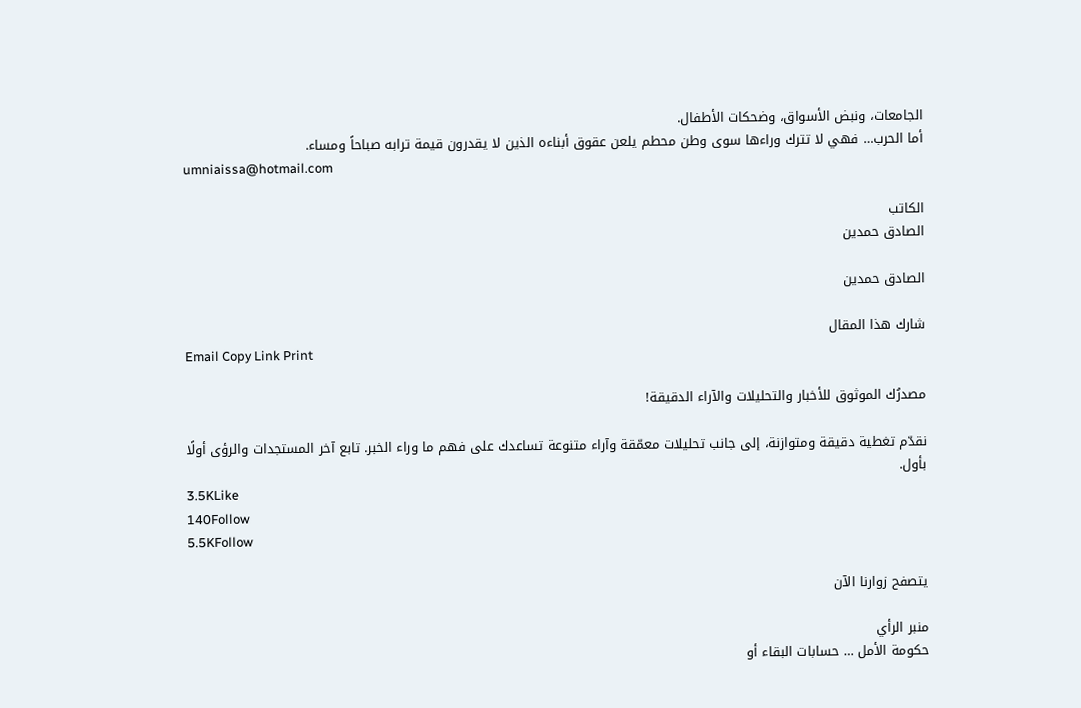الجامعات، ونبض الأسواق، وضحكات الأطفال.
أما الحرب… فهي لا تترك وراءها سوى وطن محطم يلعن عقوق أبناءه الذين لا يقدرون قيمة ترابه صباحاً ومساء.
umniaissa@hotmail.com

الكاتب
الصادق حمدين

الصادق حمدين

شارك هذا المقال
Email Copy Link Print

مصدرُك الموثوق للأخبار والتحليلات والآراء الدقيقة!

نقدّم تغطية دقيقة ومتوازنة، إلى جانب تحليلات معمّقة وآراء متنوعة تساعدك على فهم ما وراء الخبر. تابع آخر المستجدات والرؤى أولًا بأول.
3.5KLike
140Follow
5.5KFollow

يتصفح زوارنا الآن

منبر الرأي
حكومة الأمل … حسابات البقاء أو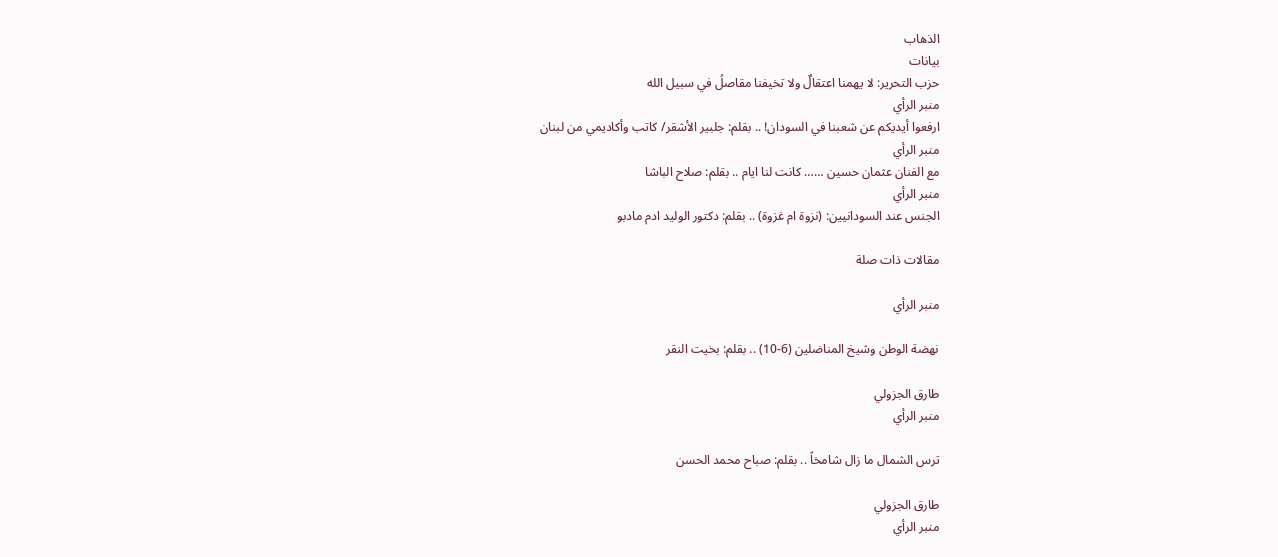الذهاب
بيانات
حزب التحرير: لا يهمنا اعتقالٌ ولا تخيفنا مقاصلُ في سبيل الله
منبر الرأي
ارفعوا أيديكم عن شعبنا في السودان! .. بقلم: جلبير الأشقر/ كاتب وأكاديمي من لبنان
منبر الرأي
مع الفنان عثمان حسين …… كانت لنا ايام .. بقلم: صلاح الباشا
منبر الرأي
الجنس عند السودانيين: (نزوة ام غزوة) .. بقلم: دكتور الوليد ادم مادبو

مقالات ذات صلة

منبر الرأي

نهضة الوطن وشيخ المناضلين (6-10) .. بقلم: بخيت النقر

طارق الجزولي
منبر الرأي

ترس الشمال ما زال شامخاً .. بقلم: صباح محمد الحسن

طارق الجزولي
منبر الرأي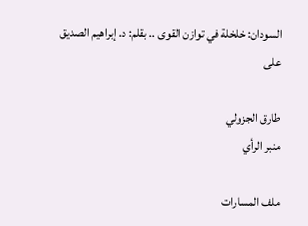السودان: خلخلة في توازن القوى .. بقلم: د. إبراهيم الصديق على

طارق الجزولي
منبر الرأي

ملف المسارات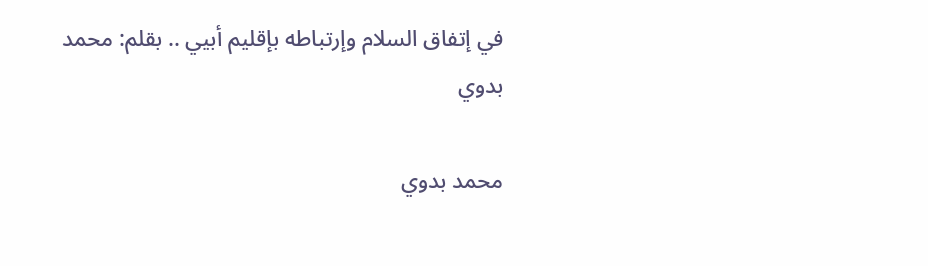في إتفاق السلام وإرتباطه بإقليم أبيي .. بقلم: محمد بدوي

محمد بدوي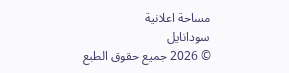مساحة اعلانية
سودانايل
© 2026 جميع حقوق الطبع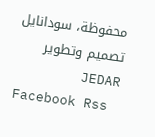محفوظة، سودانايل
تصميم وتطوير JEDAR
Facebook Rss